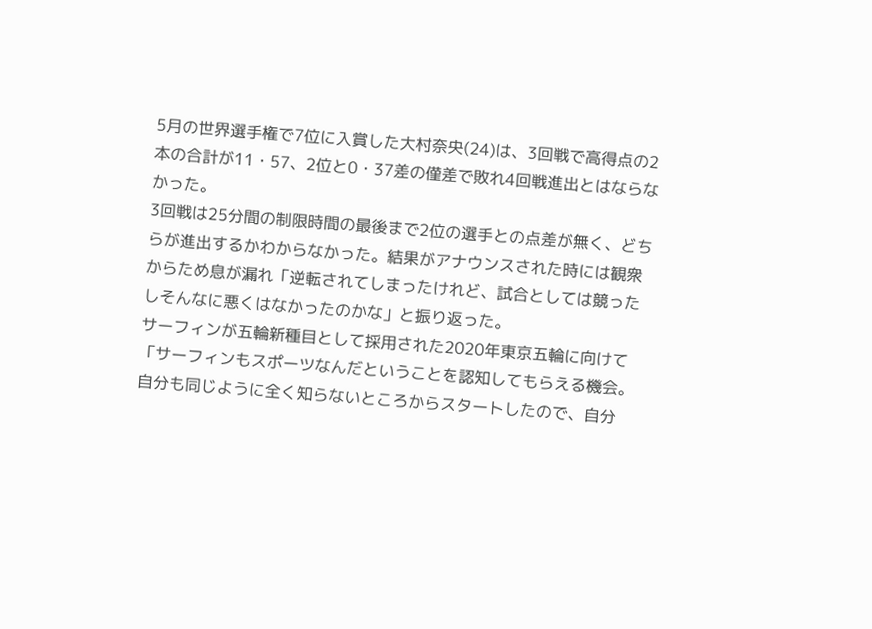5月の世界選手権で7位に入賞した大村奈央(24)は、3回戦で高得点の2本の合計が11・57、2位と0・37差の僅差で敗れ4回戦進出とはならなかった。
3回戦は25分間の制限時間の最後まで2位の選手との点差が無く、どちらが進出するかわからなかった。結果がアナウンスされた時には観衆からため息が漏れ「逆転されてしまったけれど、試合としては競ったしそんなに悪くはなかったのかな」と振り返った。
サーフィンが五輪新種目として採用された2020年東京五輪に向けて「サーフィンもスポーツなんだということを認知してもらえる機会。自分も同じように全く知らないところからスタートしたので、自分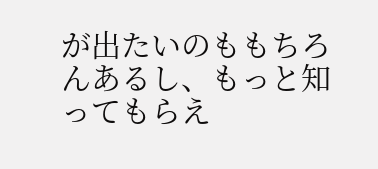が出たいのももちろんあるし、もっと知ってもらえ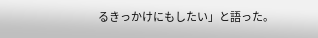るきっかけにもしたい」と語った。